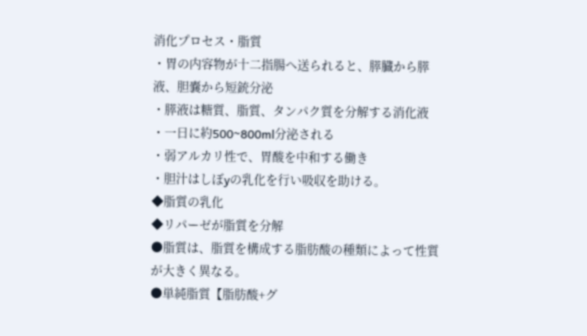消化プロセス・脂質
・胃の内容物が十二指腸へ送られると、膵臓から膵液、胆嚢から短銃分泌
・膵液は糖質、脂質、タンパク質を分解する消化液
・一日に約500~800ml分泌される
・弱アルカリ性で、胃酸を中和する働き
・胆汁はしぼyの乳化を行い吸収を助ける。
◆脂質の乳化
◆リパーゼが脂質を分解
●脂質は、脂質を構成する脂肪酸の種類によって性質が大きく異なる。
●単純脂質【脂肪酸+グ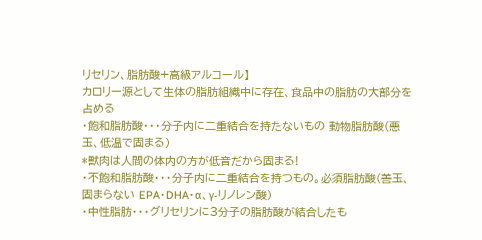リセリン、脂肪酸+高級アルコール】
カロリー源として生体の脂肪組織中に存在、食品中の脂肪の大部分を占める
・飽和脂肪酸・・・分子内に二重結合を持たないもの 動物脂肪酸(悪玉、低温で固まる)
*獣肉は人間の体内の方が低音だから固まる!
・不飽和脂肪酸・・・分子内に二重結合を持つもの。必須脂肪酸(善玉、固まらない EPA・DHA・α、γ‐リノレン酸)
・中性脂肪・・・グリセリンに3分子の脂肪酸が結合したも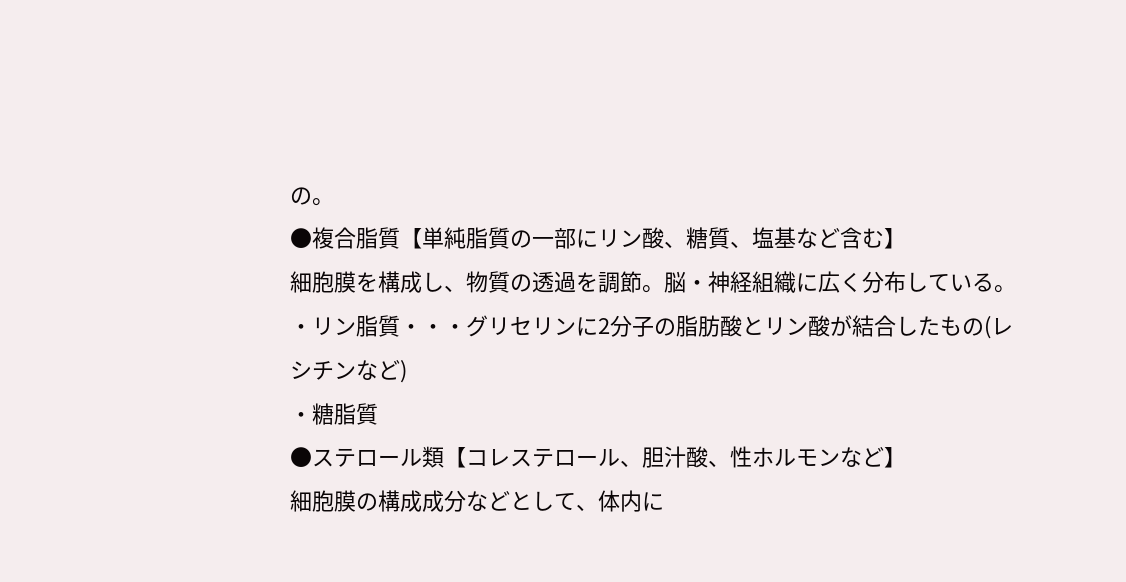の。
●複合脂質【単純脂質の一部にリン酸、糖質、塩基など含む】
細胞膜を構成し、物質の透過を調節。脳・神経組織に広く分布している。
・リン脂質・・・グリセリンに2分子の脂肪酸とリン酸が結合したもの(レシチンなど)
・糖脂質
●ステロール類【コレステロール、胆汁酸、性ホルモンなど】
細胞膜の構成成分などとして、体内に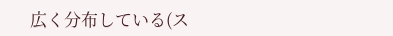広く分布している(ス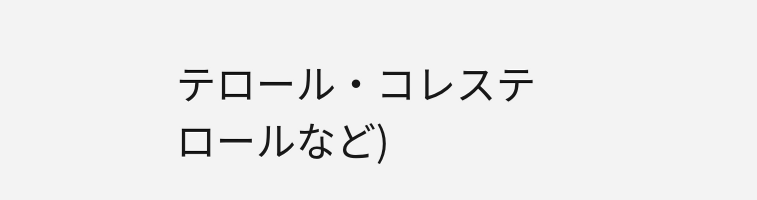テロール・コレステロールなど)